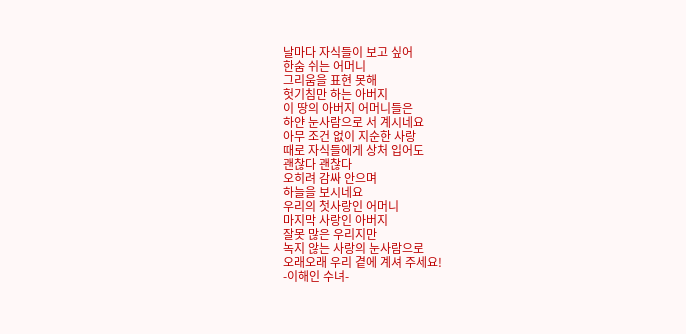날마다 자식들이 보고 싶어
한숨 쉬는 어머니
그리움을 표현 못해
헛기침만 하는 아버지
이 땅의 아버지 어머니들은
하얀 눈사람으로 서 계시네요
아무 조건 없이 지순한 사랑
때로 자식들에게 상처 입어도
괜찮다 괜찮다
오히려 감싸 안으며
하늘을 보시네요
우리의 첫사랑인 어머니
마지막 사랑인 아버지
잘못 많은 우리지만
녹지 않는 사랑의 눈사람으로
오래오래 우리 곁에 계셔 주세요!
-이해인 수녀-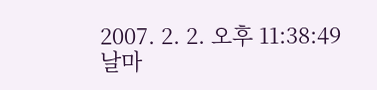2007. 2. 2. 오후 11:38:49
날마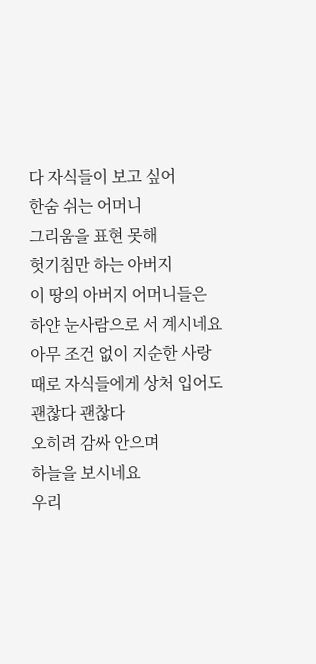다 자식들이 보고 싶어
한숨 쉬는 어머니
그리움을 표현 못해
헛기침만 하는 아버지
이 땅의 아버지 어머니들은
하얀 눈사람으로 서 계시네요
아무 조건 없이 지순한 사랑
때로 자식들에게 상처 입어도
괜찮다 괜찮다
오히려 감싸 안으며
하늘을 보시네요
우리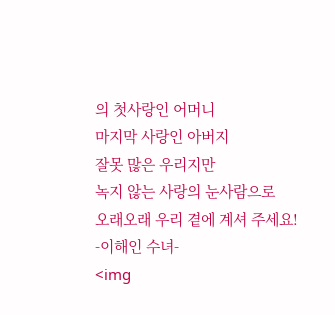의 첫사랑인 어머니
마지막 사랑인 아버지
잘못 많은 우리지만
녹지 않는 사랑의 눈사람으로
오래오래 우리 곁에 계셔 주세요!
-이해인 수녀-
<img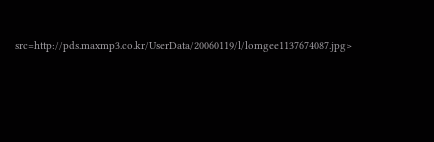src=http://pds.maxmp3.co.kr/UserData/20060119/l/lomgee1137674087.jpg>